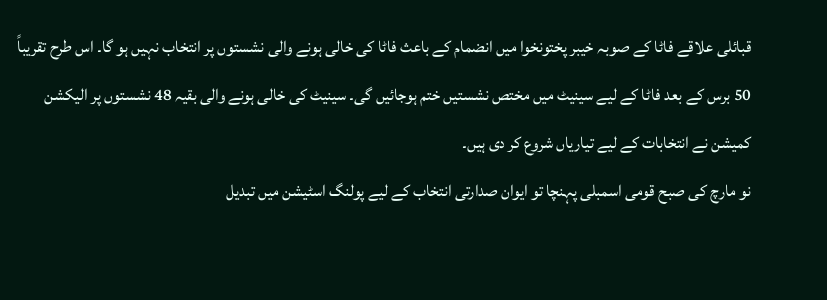قبائلی علاقے فاٹا کے صوبہ خیبر پختونخوا میں انضمام کے باعث فاٹا کی خالی ہونے والی نشستوں پر انتخاب نہیں ہو گا۔ اس طرح تقریباً 50 برس کے بعد فاٹا کے لیے سینیٹ میں مختص نشستیں ختم ہوجائیں گی۔ سینیٹ کی خالی ہونے والی بقیہ 48 نشستوں پر الیکشن کمیشن نے انتخابات کے لیے تیاریاں شروع کر دی ہیں۔
نو مارچ کی صبح قومی اسمبلی پہنچا تو ایوان صدارتی انتخاب کے لیے پولنگ اسٹیشن میں تبدیل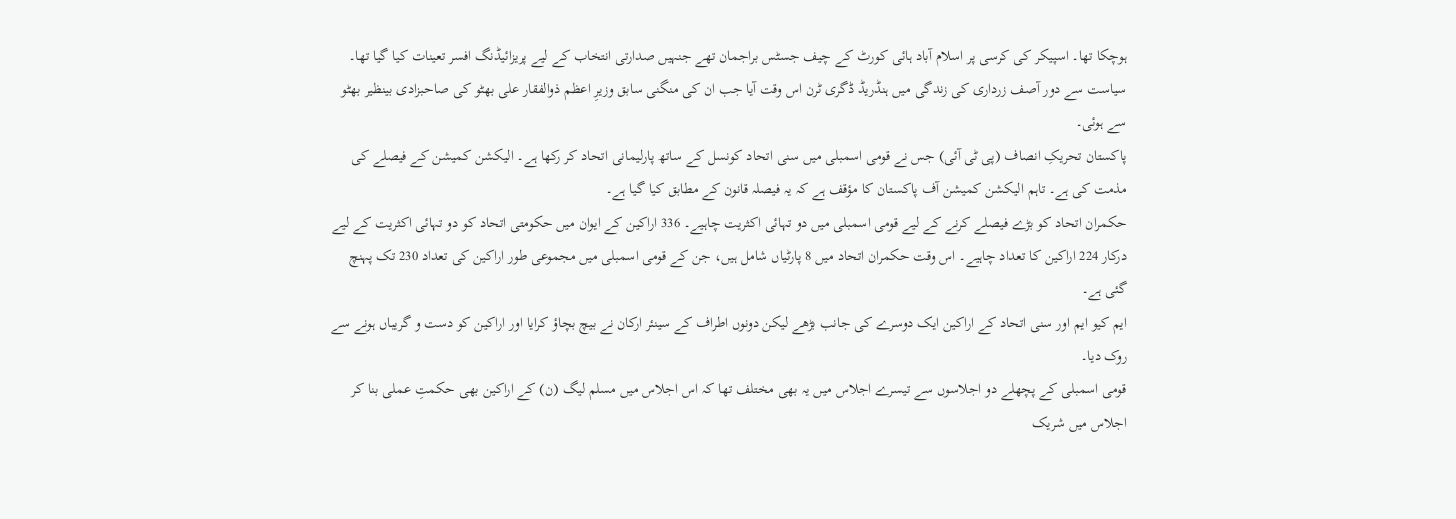ہوچکا تھا۔ اسپیکر کی کرسی پر اسلام آباد ہائی کورٹ کے چیف جسٹس براجمان تھے جنہیں صدارتی انتخاب کے لیے پریزائیڈنگ افسر تعینات کیا گیا تھا۔
سیاست سے دور آصف زرداری کی زندگی میں ہنڈریڈ ڈگری ٹرن اس وقت آیا جب ان کی منگنی سابق وزیرِ اعظم ذوالفقار علی بھٹو کی صاحبزادی بینظیر بھٹو سے ہوئی۔
پاکستان تحریکِ انصاف (پی ٹی آئی) جس نے قومی اسمبلی میں سنی اتحاد کونسل کے ساتھ پارلیمانی اتحاد کر رکھا ہے۔ الیکشن کمیشن کے فیصلے کی مذمت کی ہے۔ تاہم الیکشن کمیشن آف پاکستان کا مؤقف ہے کہ یہ فیصلہ قانون کے مطابق کیا گیا ہے۔
حکمران اتحاد کو بڑے فیصلے کرنے کے لیے قومی اسمبلی میں دو تہائی اکثریت چاہیے۔ 336 اراکین کے ایوان میں حکومتی اتحاد کو دو تہائی اکثریت کے لیے درکار 224 اراکین کا تعداد چاہیے۔ اس وقت حکمران اتحاد میں 8 پارٹیاں شامل ہیں، جن کے قومی اسمبلی میں مجموعی طور اراکین کی تعداد 230 تک پہنچ گئی ہے۔
ایم کیو ایم اور سنی اتحاد کے اراکین ایک دوسرے کی جانب بڑھے لیکن دونوں اطراف کے سینئر ارکان نے بیچ بچاؤ کرایا اور اراکین کو دست و گریباں ہونے سے روک دیا۔
قومی اسمبلی کے پچھلے دو اجلاسوں سے تیسرے اجلاس میں یہ بھی مختلف تھا کہ اس اجلاس میں مسلم لیگ (ن) کے اراکین بھی حکمتِ عملی بنا کر اجلاس میں شریک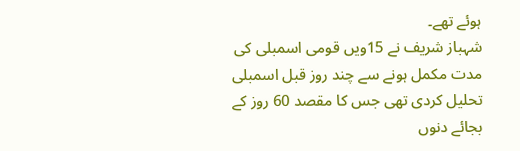ہوئے تھے۔
شہباز شریف نے 15ویں قومی اسمبلی کی مدت مکمل ہونے سے چند روز قبل اسمبلی تحلیل کردی تھی جس کا مقصد 60 روز کے بجائے دنوں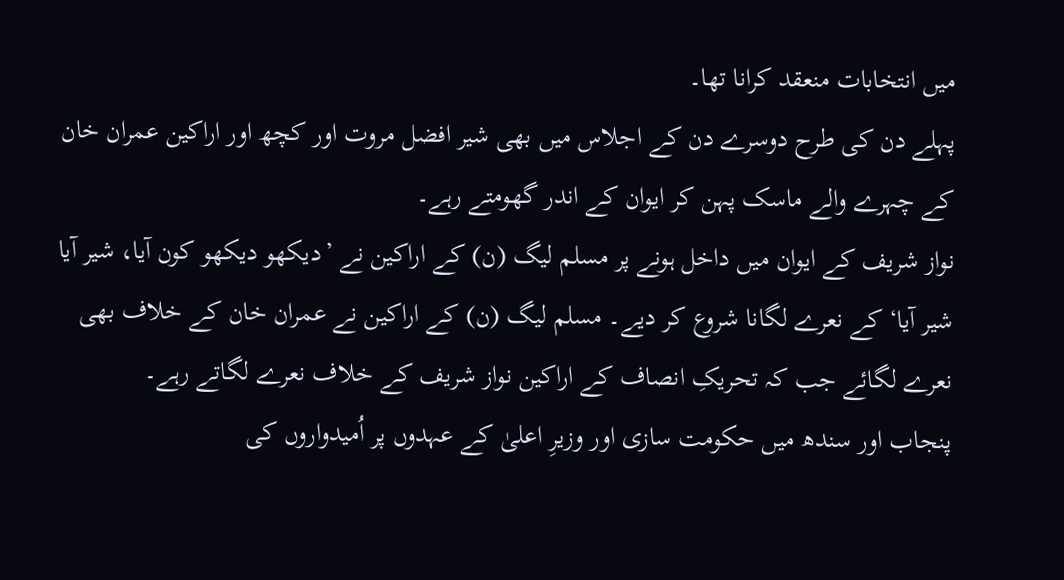میں انتخابات منعقد کرانا تھا۔
پہلے دن کی طرح دوسرے دن کے اجلاس میں بھی شیر افضل مروت اور کچھ اور اراکین عمران خان کے چہرے والے ماسک پہن کر ایوان کے اندر گھومتے رہے۔
نواز شریف کے ایوان میں داخل ہونے پر مسلم لیگ (ن) کے اراکین نے ’دیکھو دیکھو کون آیا، شیر آیا شیر آیا‘ کے نعرے لگانا شروع کر دیے۔ مسلم لیگ (ن) کے اراکین نے عمران خان کے خلاف بھی نعرے لگائے جب کہ تحریکِ انصاف کے اراکین نواز شریف کے خلاف نعرے لگاتے رہے۔
پنجاب اور سندھ میں حکومت سازی اور وزیرِ اعلیٰ کے عہدوں پر اُمیدواروں کی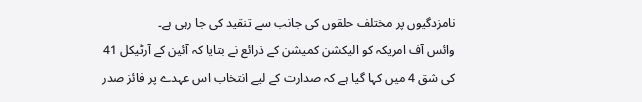نامزدگیوں پر مختلف حلقوں کی جانب سے تنقید کی جا رہی ہے۔
وائس آف امریکہ کو الیکشن کمیشن کے ذرائع نے بتایا کہ آئین کے آرٹیکل 41 کی شق 4 میں کہا گیا ہے کہ صدارت کے لیے انتخاب اس عہدے پر فائز صدر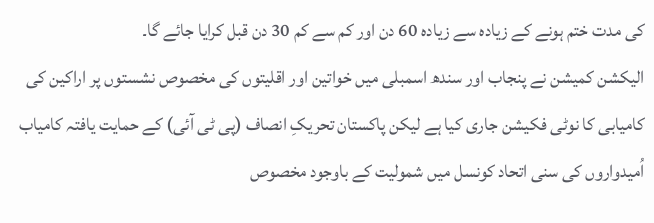کی مدت ختم ہونے کے زیادہ سے زیادہ 60 دن اور کم سے کم 30 دن قبل کرایا جائے گا۔
الیکشن کمیشن نے پنجاب اور سندھ اسمبلی میں خواتین اور اقلیتوں کی مخصوص نشستوں پر اراکین کی کامیابی کا نوٹی فکیشن جاری کیا ہے لیکن پاکستان تحریکِ انصاف (پی ٹی آئی) کے حمایت یافتہ کامیاب اُمیدواروں کی سنی اتحاد کونسل میں شمولیت کے باوجود مخصوص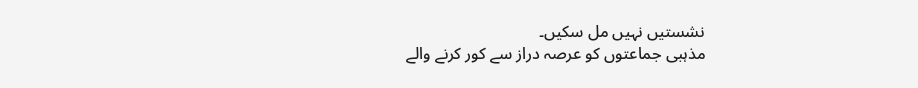نشستیں نہیں مل سکیں۔
مذہبی جماعتوں کو عرصہ دراز سے کور کرنے والے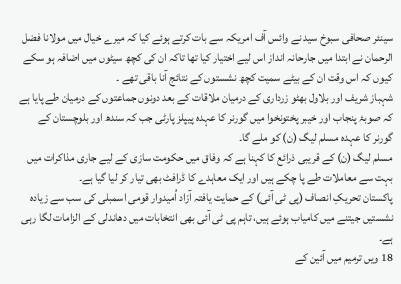سینئر صحافی سبوخ سید نے وائس آف امریکہ سے بات کرتے ہوئے کیا کہ میرے خیال میں مولانا فضل الرحمان نے ابتدا میں جارحانہ انداز اس لیے اختیار کیا تھا تاکہ ان کی کچھ سیٹوں میں اضافہ ہو سکے کیوں کہ اس وقت ان کے بیٹے سمیت کچھ نشستوں کے نتائج آنا باقی تھے ۔
شہباز شریف اور بلاول بھٹو زرداری کے درمیان ملاقات کے بعد دونوں جماعتوں کے درمیان طے پایا ہے کہ صوبۂ پنجاب اور خیبر پختونخوا میں گورنر کا عہدہ پیپلز پارٹی جب کہ سندھ اور بلوچستان کے گورنر کا عہدہ مسلم لیگ (ن) کو ملے گا۔
مسلم لیگ (ن) کے قریبی ذرائع کا کہنا ہے کہ وفاق میں حکومت سازی کے لیے جاری مذاکرات میں بہت سے معاملات طے پا چکے ہیں اور ایک معاہدے کا ڈرافٹ بھی تیار کر لیا گیا ہے۔
پاکستان تحریکِ انصاف (پی ٹی آئی) کے حمایت یافتہ آزاد اُمیدوار قومی اسمبلی کی سب سے زیادہ نشستیں جیتنے میں کامیاب ہوئے ہیں، تاہم پی ٹی آئی بھی انتخابات میں دھاندلی کے الزامات لگا رہی ہے۔
18 ویں ترمیم میں آئین کے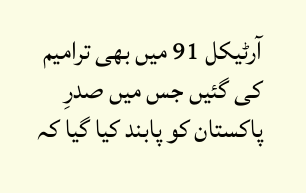آرٹیکل 91 میں بھی ترامیم کی گئیں جس میں صدرِ پاکستان کو پابند کیا گیا کہ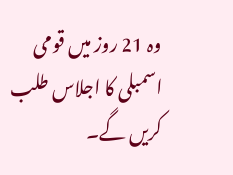وہ 21 روز میں قومی اسمبلی کا اجلاس طلب کریں گے۔